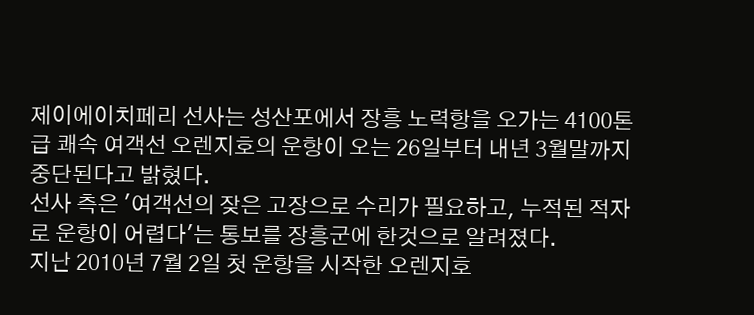제이에이치페리 선사는 성산포에서 장흥 노력항을 오가는 4100톤급 쾌속 여객선 오렌지호의 운항이 오는 26일부터 내년 3월말까지 중단된다고 밝혔다.
선사 측은 '여객선의 잦은 고장으로 수리가 필요하고, 누적된 적자로 운항이 어렵다'는 통보를 장흥군에 한것으로 알려졌다.
지난 2010년 7월 2일 첫 운항을 시작한 오렌지호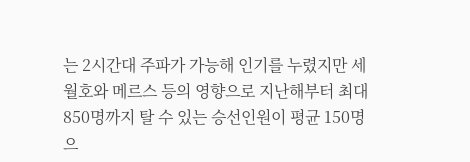는 2시간대 주파가 가능해 인기를 누렸지만 세월호와 메르스 등의 영향으로 지난해부터 최대 850명까지 탈 수 있는 승선인원이 평균 150명으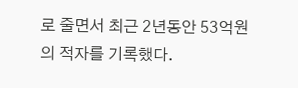로 줄면서 최근 2년동안 53억원의 적자를 기록했다.